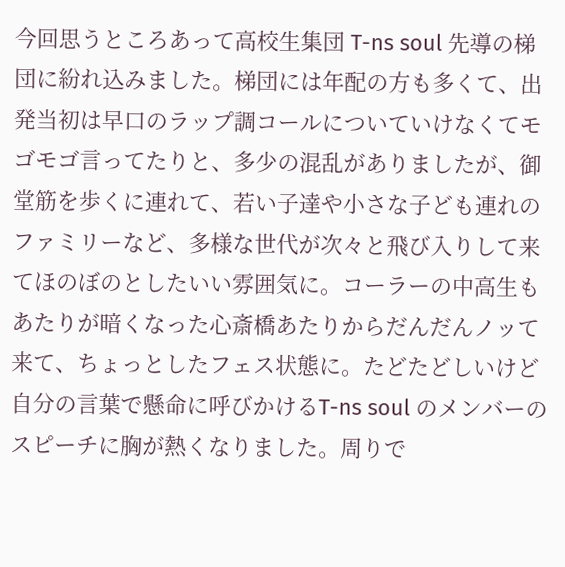今回思うところあって高校生集団 T-ns soul 先導の梯団に紛れ込みました。梯団には年配の方も多くて、出発当初は早口のラップ調コールについていけなくてモゴモゴ言ってたりと、多少の混乱がありましたが、御堂筋を歩くに連れて、若い子達や小さな子ども連れのファミリーなど、多様な世代が次々と飛び入りして来てほのぼのとしたいい雰囲気に。コーラーの中高生もあたりが暗くなった心斎橋あたりからだんだんノッて来て、ちょっとしたフェス状態に。たどたどしいけど自分の言葉で懸命に呼びかけるT-ns soul のメンバーのスピーチに胸が熱くなりました。周りで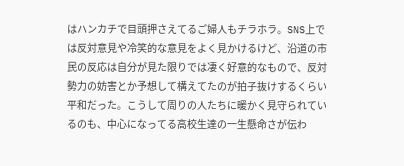はハンカチで目頭押さえてるご婦人もチラホラ。SNS上では反対意見や冷笑的な意見をよく見かけるけど、沿道の市民の反応は自分が見た限りでは凄く好意的なもので、反対勢力の妨害とか予想して構えてたのが拍子抜けするくらい平和だった。こうして周りの人たちに暖かく見守られているのも、中心になってる高校生達の一生懸命さが伝わ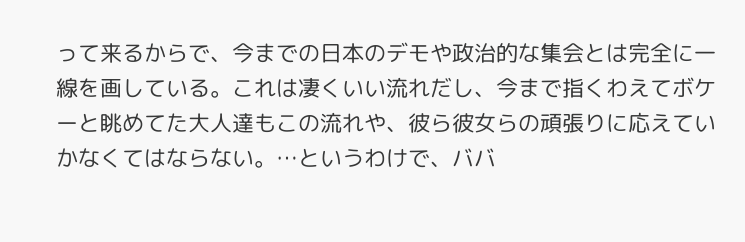って来るからで、今までの日本のデモや政治的な集会とは完全に一線を画している。これは凄くいい流れだし、今まで指くわえてボケーと眺めてた大人達もこの流れや、彼ら彼女らの頑張りに応えていかなくてはならない。…というわけで、ババ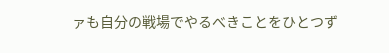ァも自分の戦場でやるべきことをひとつず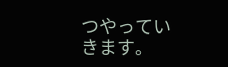つやっていきます。